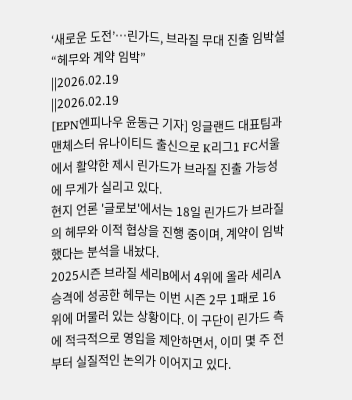‘새로운 도전’…린가드, 브라질 무대 진출 임박설 “헤무와 계약 임박”
||2026.02.19
||2026.02.19
[EPN엔피나우 윤동근 기자] 잉글랜드 대표팀과 맨체스터 유나이티드 출신으로 K리그1 FC서울에서 활약한 제시 린가드가 브라질 진출 가능성에 무게가 실리고 있다.
현지 언론 '글로보'에서는 18일 린가드가 브라질의 헤무와 이적 협상을 진행 중이며, 계약이 임박했다는 분석을 내놨다.
2025시즌 브라질 세리B에서 4위에 올라 세리A 승격에 성공한 헤무는 이번 시즌 2무 1패로 16위에 머물러 있는 상황이다. 이 구단이 린가드 측에 적극적으로 영입을 제안하면서, 이미 몇 주 전부터 실질적인 논의가 이어지고 있다.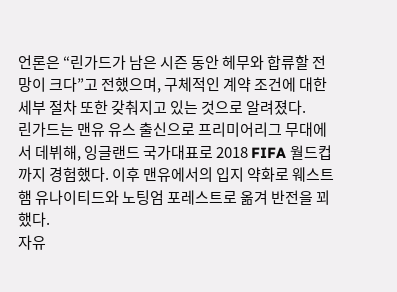언론은 “린가드가 남은 시즌 동안 헤무와 합류할 전망이 크다”고 전했으며, 구체적인 계약 조건에 대한 세부 절차 또한 갖춰지고 있는 것으로 알려졌다.
린가드는 맨유 유스 출신으로 프리미어리그 무대에서 데뷔해, 잉글랜드 국가대표로 2018 FIFA 월드컵까지 경험했다. 이후 맨유에서의 입지 약화로 웨스트햄 유나이티드와 노팅엄 포레스트로 옮겨 반전을 꾀했다.
자유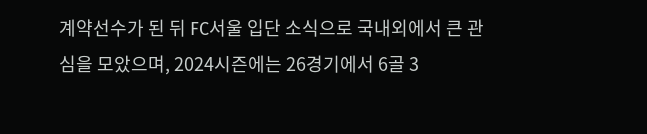계약선수가 된 뒤 FC서울 입단 소식으로 국내외에서 큰 관심을 모았으며, 2024시즌에는 26경기에서 6골 3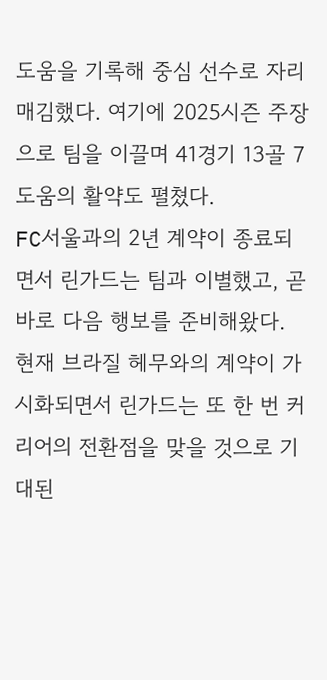도움을 기록해 중심 선수로 자리매김했다. 여기에 2025시즌 주장으로 팀을 이끌며 41경기 13골 7도움의 활약도 펼쳤다.
FC서울과의 2년 계약이 종료되면서 린가드는 팀과 이별했고, 곧바로 다음 행보를 준비해왔다.
현재 브라질 헤무와의 계약이 가시화되면서 린가드는 또 한 번 커리어의 전환점을 맞을 것으로 기대된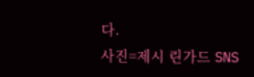다.
사진=제시 린가드 SNS